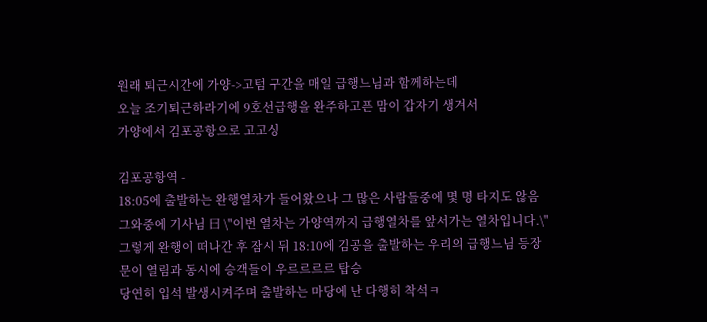원래 퇴근시간에 가양->고텀 구간을 매일 급행느님과 함께하는데
오늘 조기퇴근하라기에 9호선급행을 완주하고픈 맘이 갑자기 생겨서
가양에서 김포공항으로 고고싱

김포공항역 -
18:05에 출발하는 완행열차가 들어왔으나 그 많은 사람들중에 몇 명 타지도 않음
그와중에 기사님 曰 \"이번 열차는 가양역까지 급행열차를 앞서가는 열차입니다.\"
그렇게 완행이 떠나간 후 잠시 뒤 18:10에 김공을 출발하는 우리의 급행느님 등장
문이 열림과 동시에 승객들이 우르르르르 탑승
당연히 입석 발생시켜주며 출발하는 마당에 난 다행히 착석ㅋ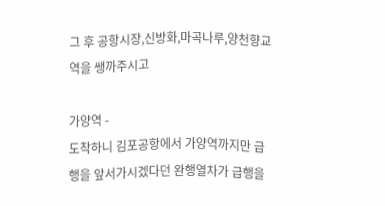그 후 공항시장,신방화,마곡나루,양천향교역을 쌩까주시고

가양역 -
도착하니 김포공항에서 가양역까지만 급행을 앞서가시겠다던 완행열차가 급행을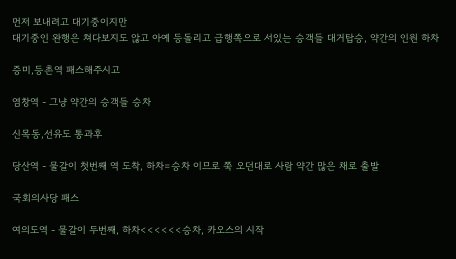먼저 보내려고 대기중이지만
대기중인 완행은 쳐다보지도 않고 아예 등돌리고 급행쪽으로 서있는 승객들 대거탑승, 약간의 인원 하차

증미,등촌역 패스해주시고

염창역 - 그냥 약간의 승객들 승차

신목동,선유도 통과후

당산역 - 물갈이 첫번째 역 도착, 하차=승차 이므로 쭉 오던대로 사람 약간 많은 채로 출발

국회의사당 패스

여의도역 - 물갈이 두번째, 하차<<<<<<승차, 카오스의 시작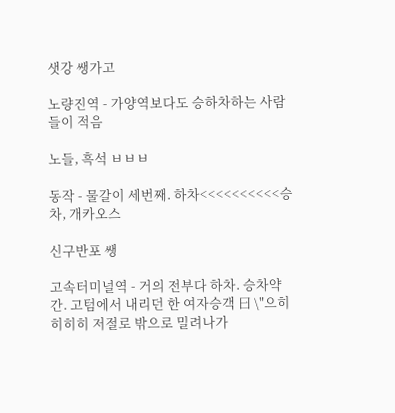샛강 쌩가고

노량진역 - 가양역보다도 승하차하는 사람들이 적음

노들, 흑석 ㅂㅂㅂ

동작 - 물갈이 세번째. 하차<<<<<<<<<<승차, 개카오스

신구반포 쌩

고속터미널역 - 거의 전부다 하차. 승차약간. 고텀에서 내리던 한 여자승객 曰 \"으히히히히 저절로 밖으로 밀려나가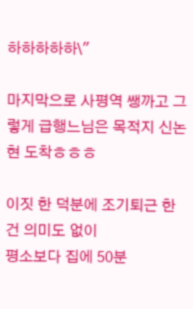하하하하하\"

마지막으로 사평역 쌩까고 그렇게 급행느님은 목적지 신논현 도착ㅎㅎㅎ

이짓 한 덕분에 조기퇴근 한건 의미도 없이
평소보다 집에 50분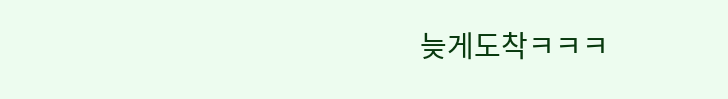늦게도착ㅋㅋㅋ